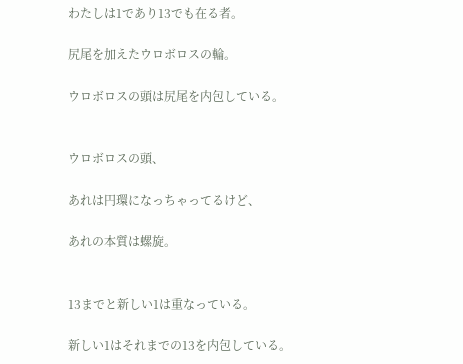わたしは1であり13でも在る者。

尻尾を加えたウロボロスの輪。

ウロボロスの頭は尻尾を内包している。


ウロボロスの頭、

あれは円環になっちゃってるけど、

あれの本質は螺旋。


13までと新しい1は重なっている。

新しい1はそれまでの13を内包している。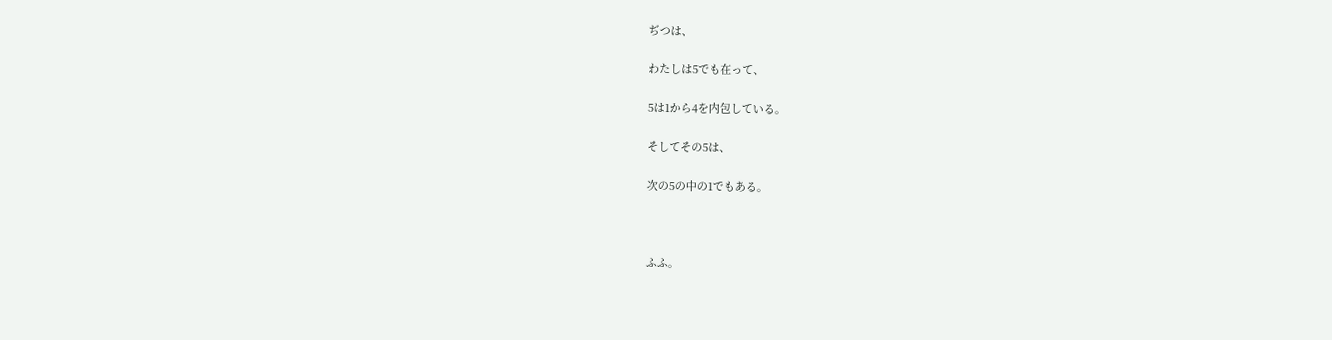ぢつは、

わたしは5でも在って、

5は1から4を内包している。

そしてその5は、

次の5の中の1でもある。



ふふ。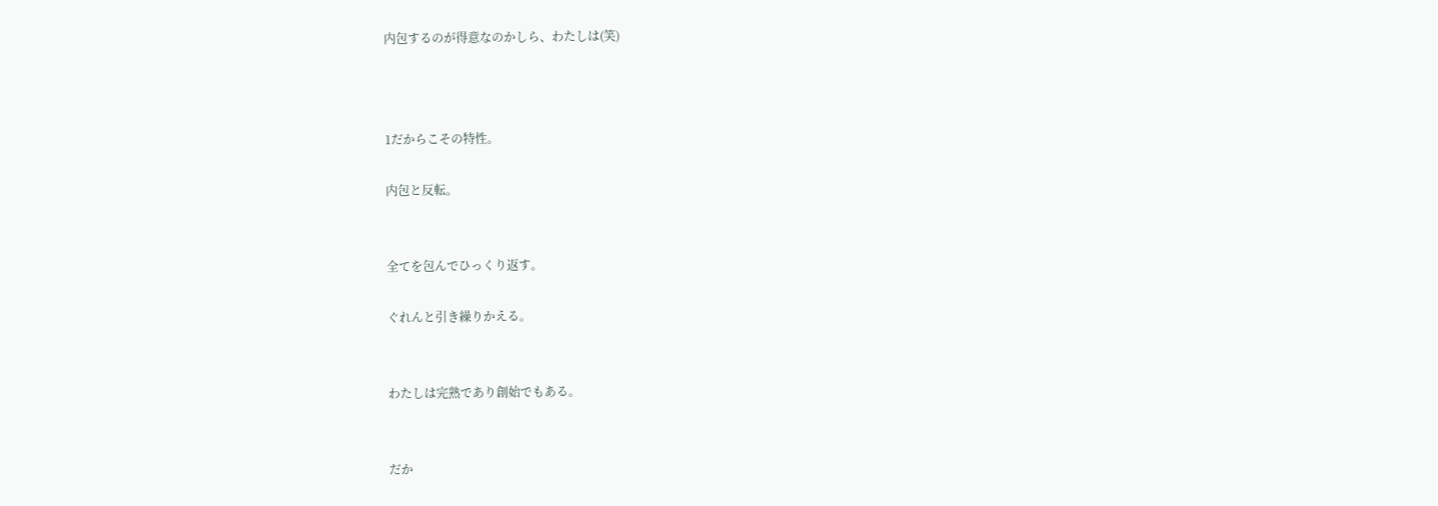内包するのが得意なのかしら、わたしは(笑)



1だからこその特性。

内包と反転。


全てを包んでひっくり返す。

ぐれんと引き繰りかえる。


わたしは完熟であり創始でもある。


だか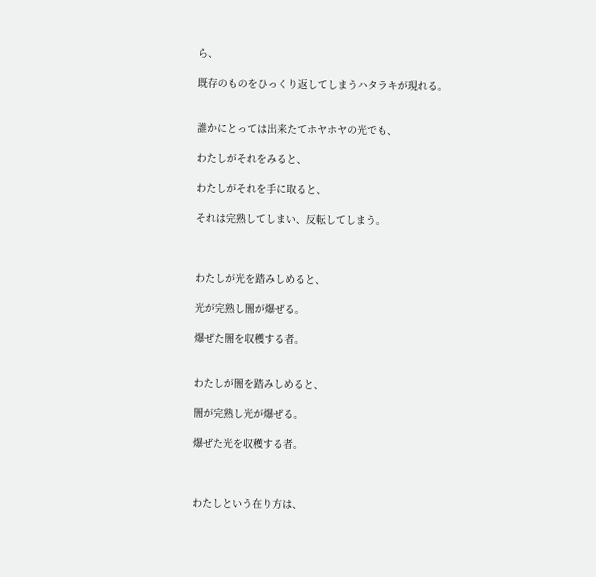ら、

既存のものをひっくり返してしまうハタラキが現れる。


誰かにとっては出来たてホヤホヤの光でも、

わたしがそれをみると、

わたしがそれを手に取ると、

それは完熟してしまい、反転してしまう。



わたしが光を踏みしめると、

光が完熟し闇が爆ぜる。

爆ぜた闇を収穫する者。


わたしが闇を踏みしめると、

闇が完熟し光が爆ぜる。

爆ぜた光を収穫する者。



わたしという在り方は、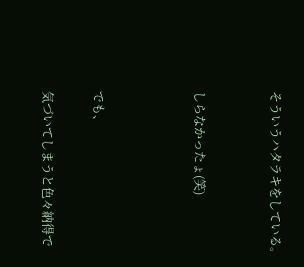そういうハタラキをしている。


しらなかったょ(笑)



でも、

気づいてしまうと色々納得で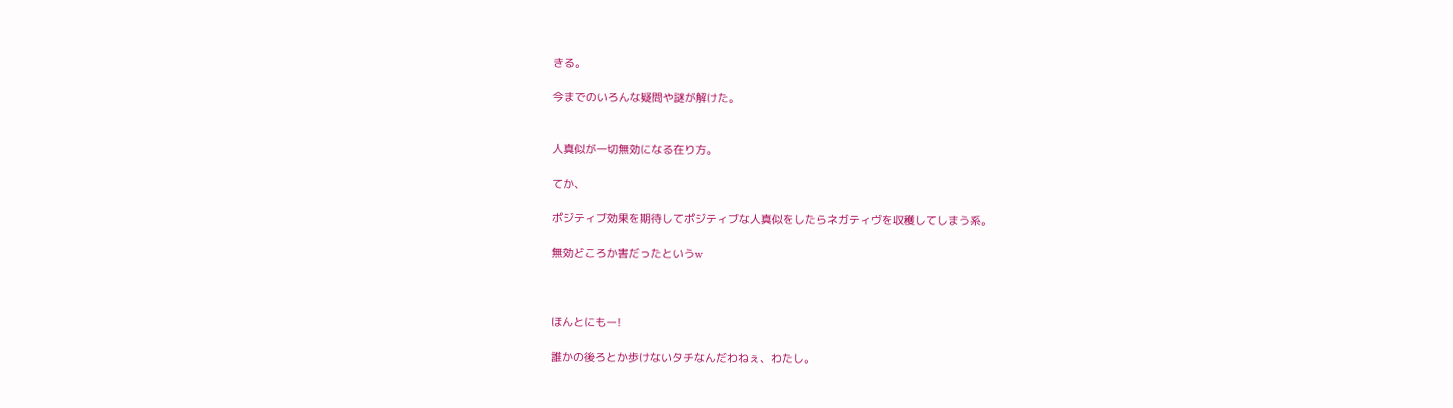きる。

今までのいろんな疑問や謎が解けた。


人真似が一切無効になる在り方。

てか、

ポジティブ効果を期待してポジティブな人真似をしたらネガティヴを収穫してしまう系。

無効どころか害だったというw



ほんとにもー!

誰かの後ろとか歩けないタチなんだわねぇ、わたし。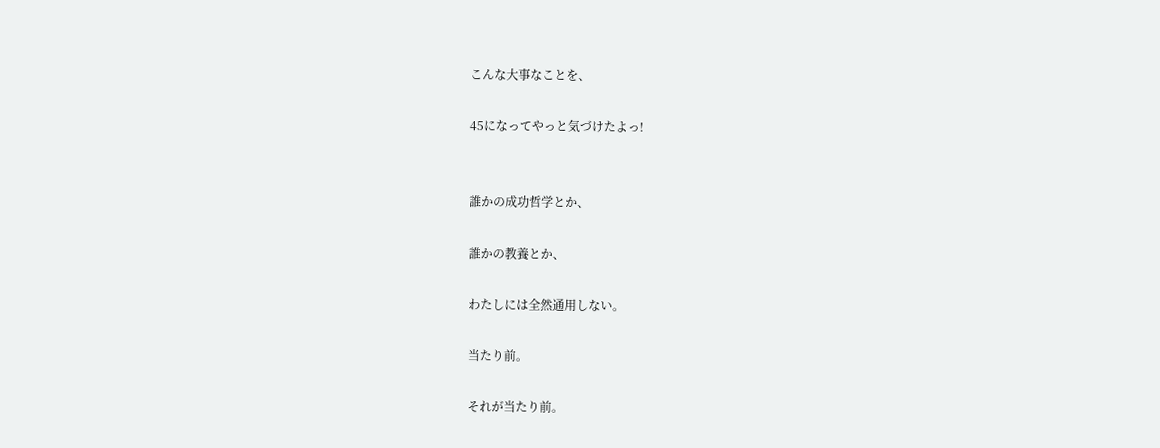こんな大事なことを、

45になってやっと気づけたよっ!


誰かの成功哲学とか、

誰かの教養とか、

わたしには全然通用しない。

当たり前。

それが当たり前。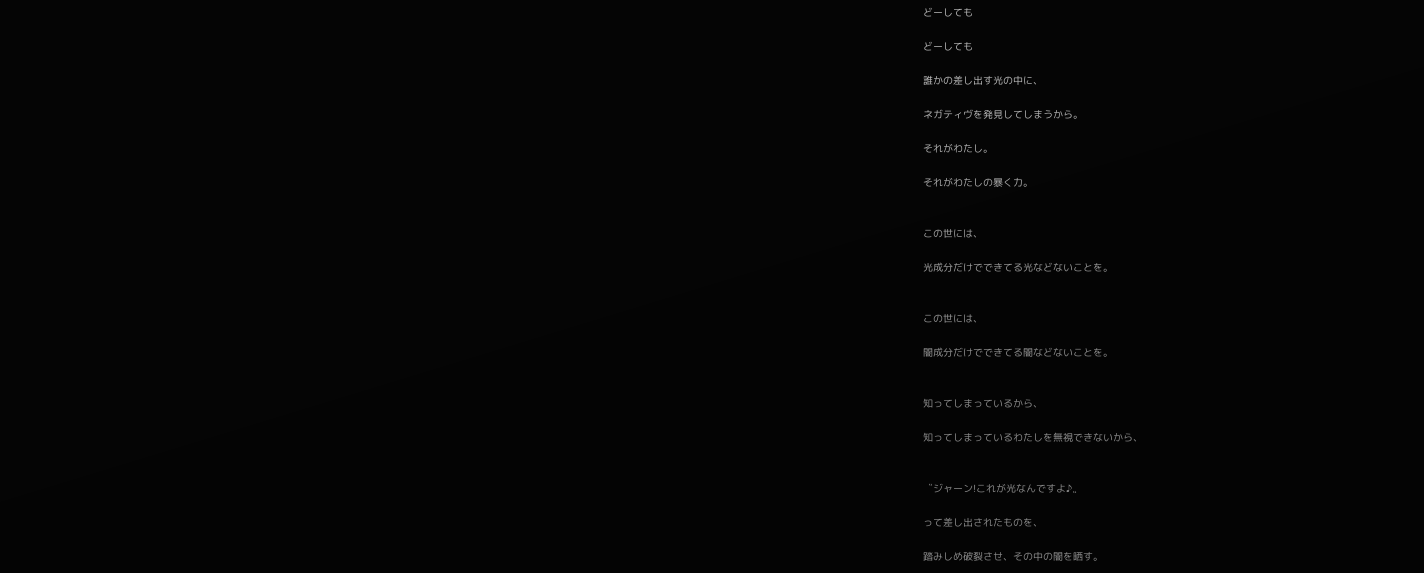どーしても

どーしても

誰かの差し出す光の中に、

ネガティヴを発見してしまうから。

それがわたし。

それがわたしの暴く力。


この世には、

光成分だけでできてる光などないことを。


この世には、

闇成分だけでできてる闇などないことを。


知ってしまっているから、

知ってしまっているわたしを無視できないから、


〝ジャーン!これが光なんですよ♪〟

って差し出されたものを、

踏みしめ破裂させ、その中の闇を晒す。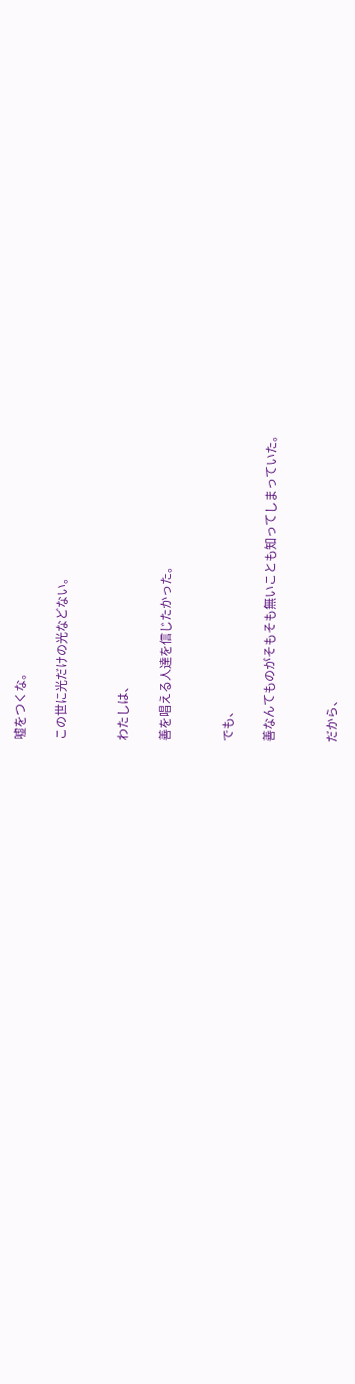嘘をつくな。

この世に光だけの光などない。


わたしは、

善を唱える人達を信じたかった。


でも、

善なんてものがそもそも無いことも知ってしまっていた。


だから、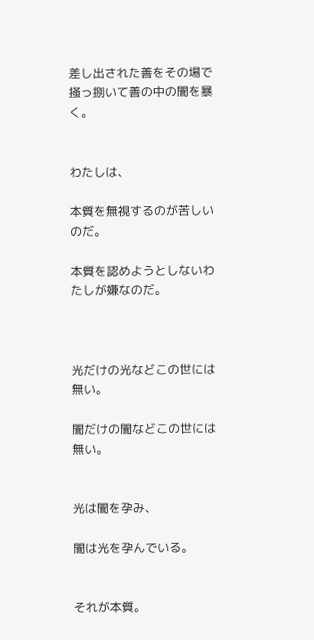差し出された善をその場で掻っ捌いて善の中の闇を暴く。


わたしは、

本質を無視するのが苦しいのだ。

本質を認めようとしないわたしが嫌なのだ。



光だけの光などこの世には無い。

闇だけの闇などこの世には無い。


光は闇を孕み、

闇は光を孕んでいる。


それが本質。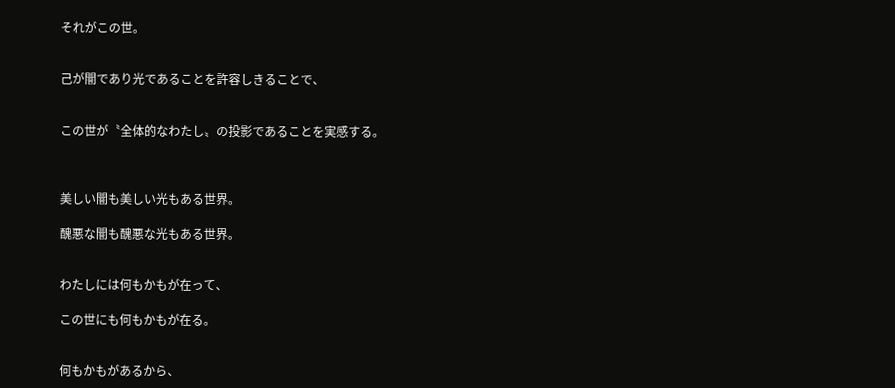それがこの世。


己が闇であり光であることを許容しきることで、


この世が〝全体的なわたし〟の投影であることを実感する。



美しい闇も美しい光もある世界。

醜悪な闇も醜悪な光もある世界。


わたしには何もかもが在って、

この世にも何もかもが在る。


何もかもがあるから、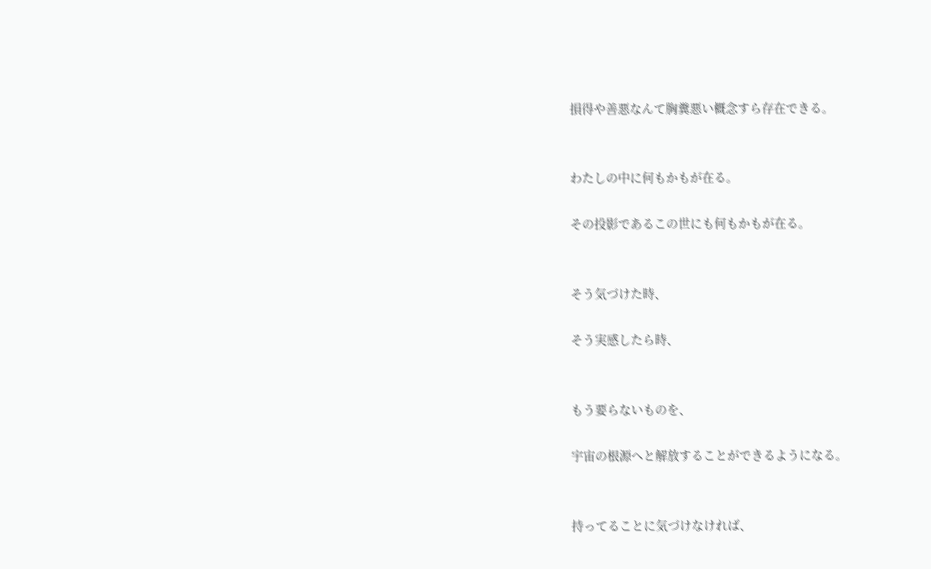損得や善悪なんて胸糞悪い概念すら存在できる。


わたしの中に何もかもが在る。

その投影であるこの世にも何もかもが在る。


そう気づけた時、

そう実感したら時、


もう要らないものを、

宇宙の根源へと解放することができるようになる。


持ってることに気づけなければ、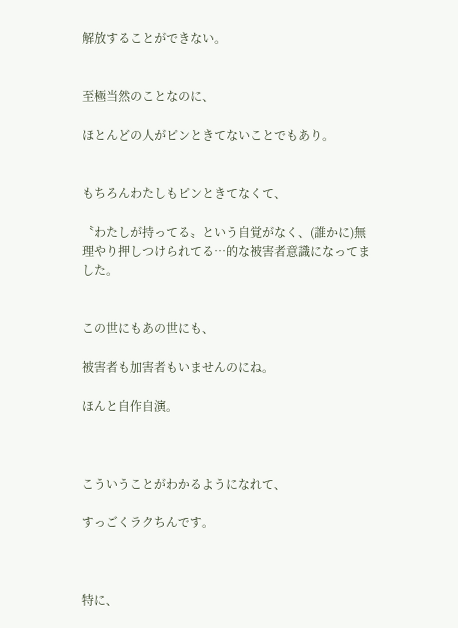解放することができない。


至極当然のことなのに、

ほとんどの人がピンときてないことでもあり。


もちろんわたしもピンときてなくて、

〝わたしが持ってる〟という自覚がなく、(誰かに)無理やり押しつけられてる…的な被害者意識になってました。


この世にもあの世にも、

被害者も加害者もいませんのにね。

ほんと自作自演。



こういうことがわかるようになれて、

すっごくラクちんです。



特に、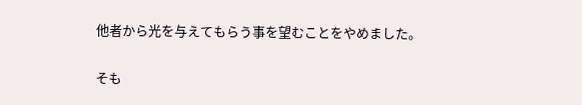他者から光を与えてもらう事を望むことをやめました。


そも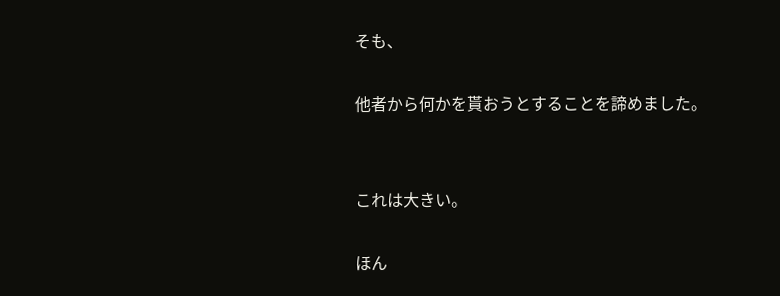そも、

他者から何かを貰おうとすることを諦めました。


これは大きい。

ほん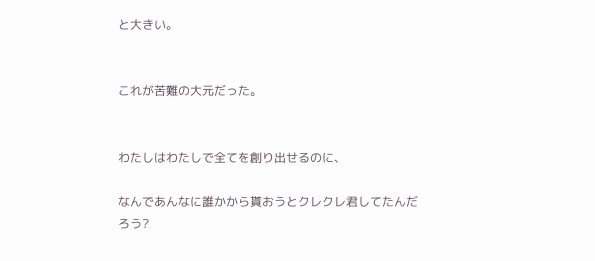と大きい。


これが苦難の大元だった。


わたしはわたしで全てを創り出せるのに、

なんであんなに誰かから貰おうとクレクレ君してたんだろう?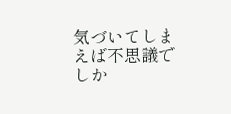気づいてしまえば不思議でしか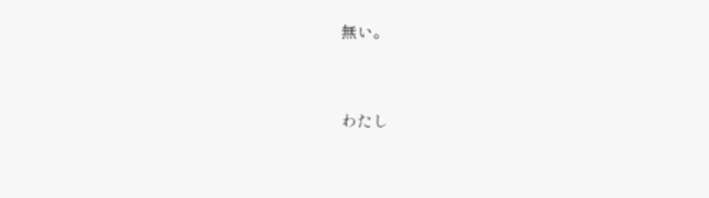無い。



わたし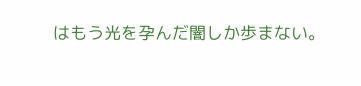はもう光を孕んだ闇しか歩まない。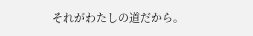それがわたしの道だから。